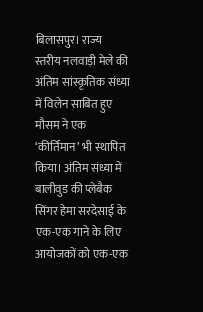बिलासपुर। राज्य स्तरीय नलवाड़ी मेले की अंतिम सांस्कृतिक संध्या में विलेन साबित हुए मौसम ने एक ‘कीर्तिमान’ भी स्थापित किया। अंतिम संध्या में बालीवुड की प्लेबैक सिंगर हेमा सरदेसाई के एक-एक गाने के लिए आयोजकों को एक-एक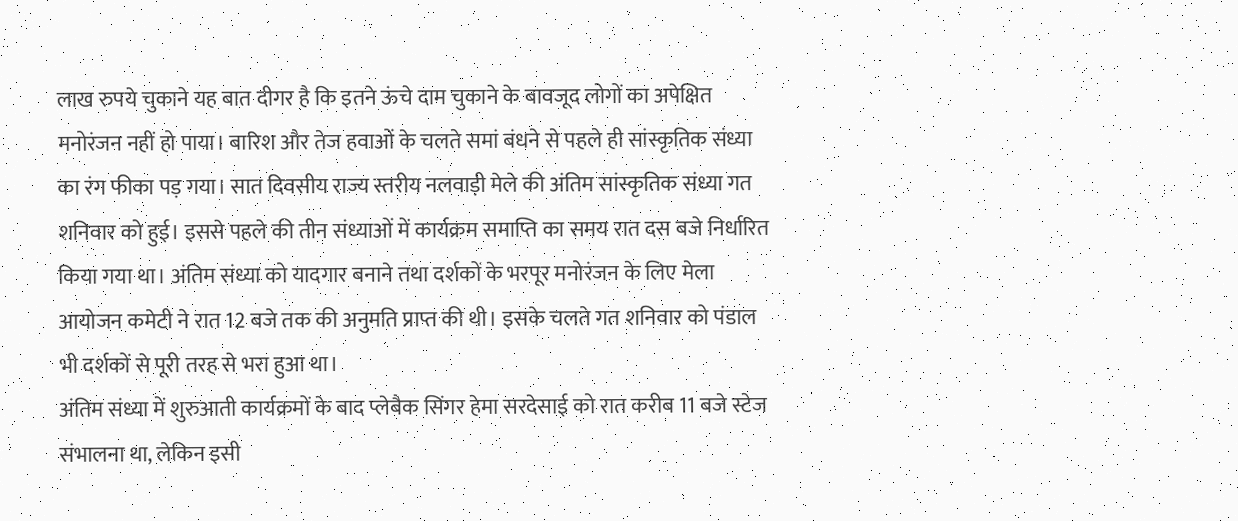लाख रुपये चुकाने यह बात दीगर है कि इतने ऊंचे दाम चुकाने के बावजूद लोगों का अपेक्षित मनोरंजन नहीं हो पाया। बारिश और तेज हवाओं के चलते समां बंधने से पहले ही सांस्कृतिक संध्या का रंग फीका पड़ गया। सात दिवसीय राज्य स्तरीय नलवाड़ी मेले की अंतिम सांस्कृतिक संध्या गत शनिवार को हुई। इससे पहले की तीन संध्याओं में कार्यक्रम समाप्ति का समय रात दस बजे निर्धारित किया गया था। अंतिम संध्या को यादगार बनाने तथा दर्शकों के भरपूर मनोरंजन के लिए मेला आयोजन कमेटी ने रात 12 बजे तक की अनुमति प्राप्त की थी। इसके चलते गत शनिवार को पंडाल भी दर्शकों से पूरी तरह से भरा हुआ था।
अंतिम संध्या में शुरुआती कार्यक्रमों के बाद प्लेबैक सिंगर हेमा सरदेसाई को रात करीब 11 बजे स्टेज संभालना था, लेकिन इसी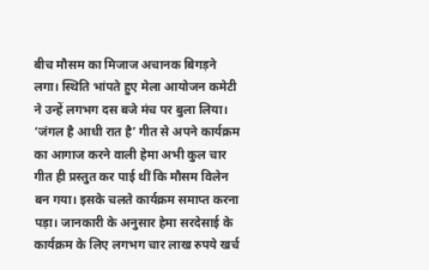बीच मौसम का मिजाज अचानक बिगड़ने लगा। स्थिति भांपते हुए मेला आयोजन कमेटी ने उन्हें लगभग दस बजे मंच पर बुला लिया। ‘जंगल है आधी रात है’ गीत से अपने कार्यक्रम का आगाज करने वाली हेमा अभी कुल चार गीत ही प्रस्तुत कर पाई थीं कि मौसम विलेन बन गया। इसके चलते कार्यक्रम समाप्त करना पड़ा। जानकारी के अनुसार हेमा सरदेसाई के कार्यक्रम के लिए लगभग चार लाख रुपये खर्च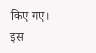किए गए। इस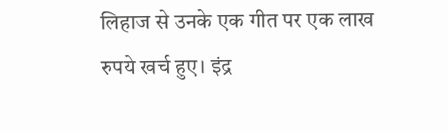लिहाज से उनके एक गीत पर एक लाख रुपये खर्च हुए। इंद्र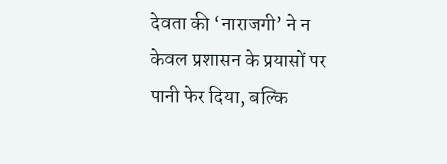देवता की ‘नाराजगी’ ने न केवल प्रशासन के प्रयासों पर पानी फेर दिया, बल्कि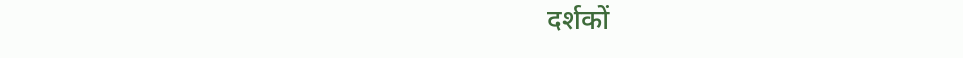दर्शकों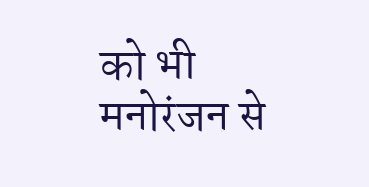को भी मनोरंजन से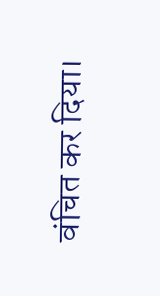वंचित कर दिया।